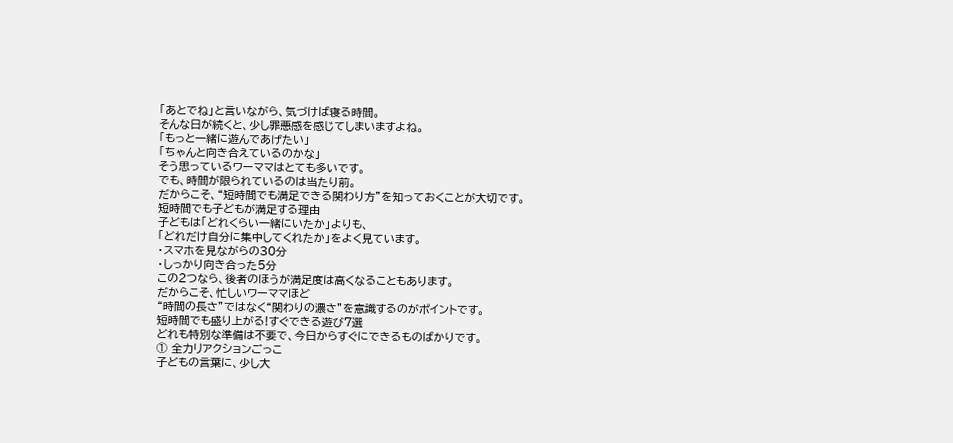「あとでね」と言いながら、気づけば寝る時間。
そんな日が続くと、少し罪悪感を感じてしまいますよね。
「もっと一緒に遊んであげたい」
「ちゃんと向き合えているのかな」
そう思っているワーママはとても多いです。
でも、時間が限られているのは当たり前。
だからこそ、“短時間でも満足できる関わり方”を知っておくことが大切です。
短時間でも子どもが満足する理由
子どもは「どれくらい一緒にいたか」よりも、
「どれだけ自分に集中してくれたか」をよく見ています。
・スマホを見ながらの30分
・しっかり向き合った5分
この2つなら、後者のほうが満足度は高くなることもあります。
だからこそ、忙しいワーママほど
“時間の長さ”ではなく“関わりの濃さ”を意識するのがポイントです。
短時間でも盛り上がる!すぐできる遊び7選
どれも特別な準備は不要で、今日からすぐにできるものばかりです。
① 全力リアクションごっこ
子どもの言葉に、少し大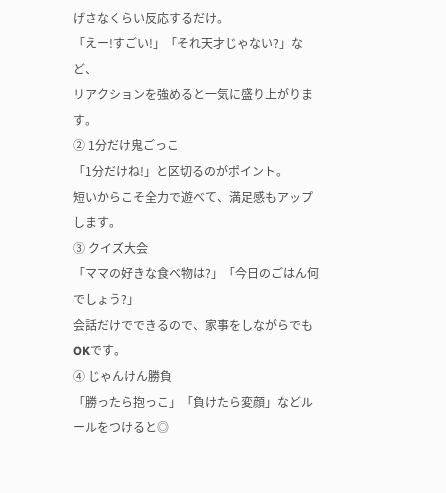げさなくらい反応するだけ。
「えー!すごい!」「それ天才じゃない?」など、
リアクションを強めると一気に盛り上がります。
② 1分だけ鬼ごっこ
「1分だけね!」と区切るのがポイント。
短いからこそ全力で遊べて、満足感もアップします。
③ クイズ大会
「ママの好きな食べ物は?」「今日のごはん何でしょう?」
会話だけでできるので、家事をしながらでもOKです。
④ じゃんけん勝負
「勝ったら抱っこ」「負けたら変顔」などルールをつけると◎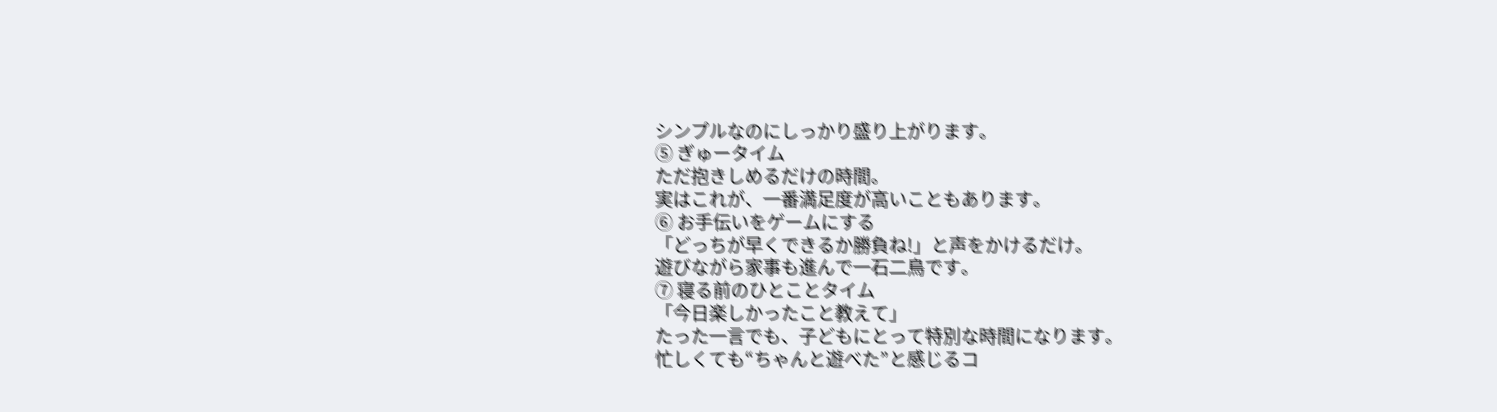シンプルなのにしっかり盛り上がります。
⑤ ぎゅータイム
ただ抱きしめるだけの時間。
実はこれが、一番満足度が高いこともあります。
⑥ お手伝いをゲームにする
「どっちが早くできるか勝負ね!」と声をかけるだけ。
遊びながら家事も進んで一石二鳥です。
⑦ 寝る前のひとことタイム
「今日楽しかったこと教えて」
たった一言でも、子どもにとって特別な時間になります。
忙しくても“ちゃんと遊べた”と感じるコ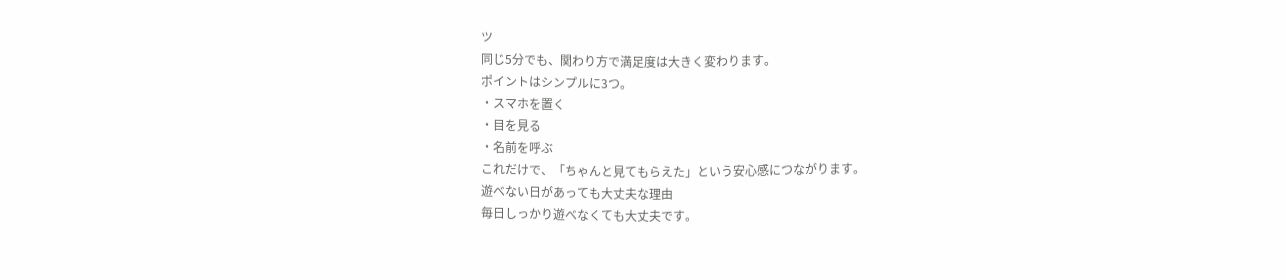ツ
同じ5分でも、関わり方で満足度は大きく変わります。
ポイントはシンプルに3つ。
・スマホを置く
・目を見る
・名前を呼ぶ
これだけで、「ちゃんと見てもらえた」という安心感につながります。
遊べない日があっても大丈夫な理由
毎日しっかり遊べなくても大丈夫です。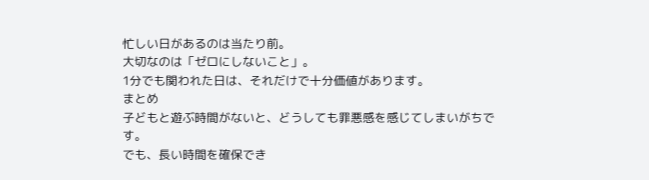忙しい日があるのは当たり前。
大切なのは「ゼロにしないこと」。
1分でも関われた日は、それだけで十分価値があります。
まとめ
子どもと遊ぶ時間がないと、どうしても罪悪感を感じてしまいがちです。
でも、長い時間を確保でき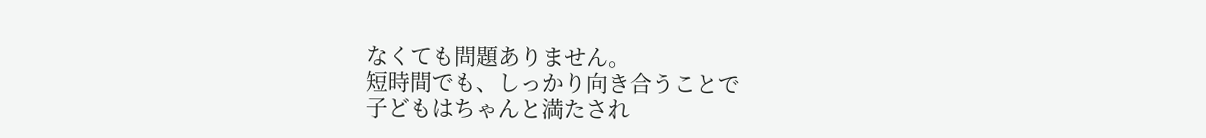なくても問題ありません。
短時間でも、しっかり向き合うことで
子どもはちゃんと満たされ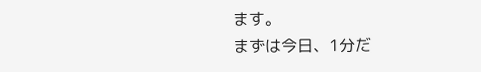ます。
まずは今日、1分だ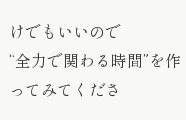けでもいいので
“全力で関わる時間”を作ってみてくださ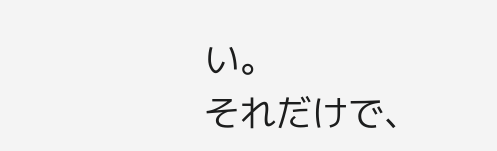い。
それだけで、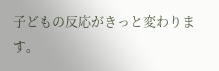子どもの反応がきっと変わります。